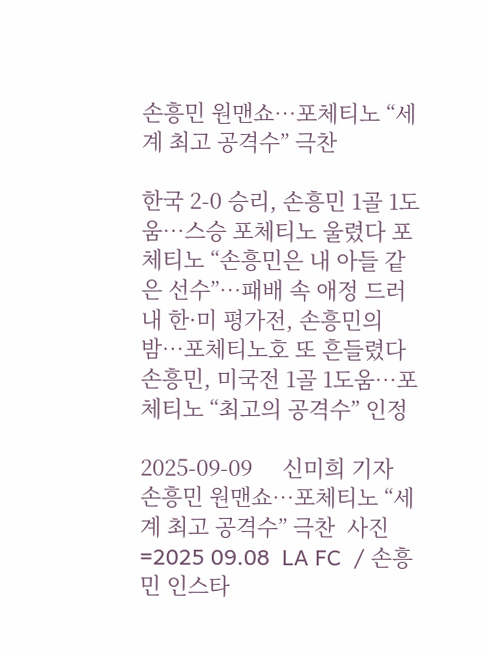손흥민 원맨쇼…포체티노 “세계 최고 공격수” 극찬

한국 2-0 승리, 손흥민 1골 1도움…스승 포체티노 울렸다 포체티노 “손흥민은 내 아들 같은 선수”…패배 속 애정 드러내 한·미 평가전, 손흥민의 밤…포체티노호 또 흔들렸다 손흥민, 미국전 1골 1도움…포체티노 “최고의 공격수” 인정

2025-09-09     신미희 기자
손흥민 원맨쇼…포체티노 “세계 최고 공격수” 극찬  사진=2025 09.08  LA FC  / 손흥민 인스타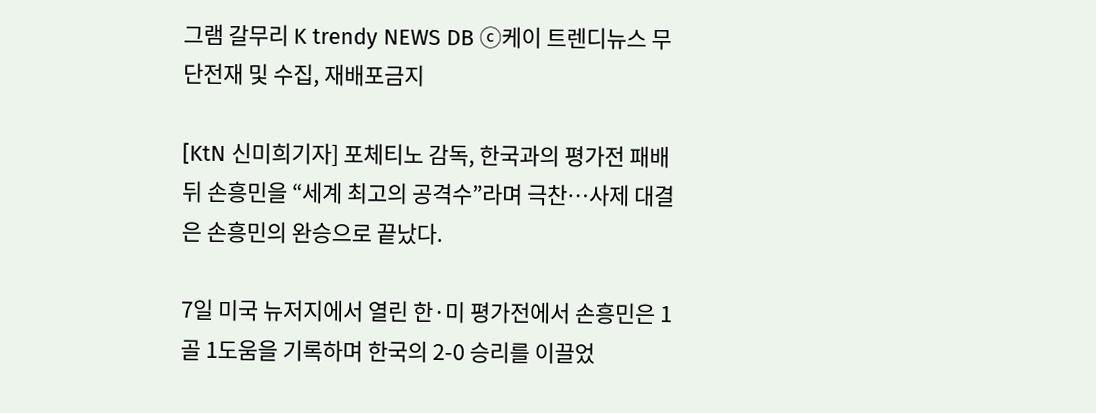그램 갈무리 K trendy NEWS DB ⓒ케이 트렌디뉴스 무단전재 및 수집, 재배포금지

[KtN 신미희기자] 포체티노 감독, 한국과의 평가전 패배 뒤 손흥민을 “세계 최고의 공격수”라며 극찬…사제 대결은 손흥민의 완승으로 끝났다.

7일 미국 뉴저지에서 열린 한·미 평가전에서 손흥민은 1골 1도움을 기록하며 한국의 2-0 승리를 이끌었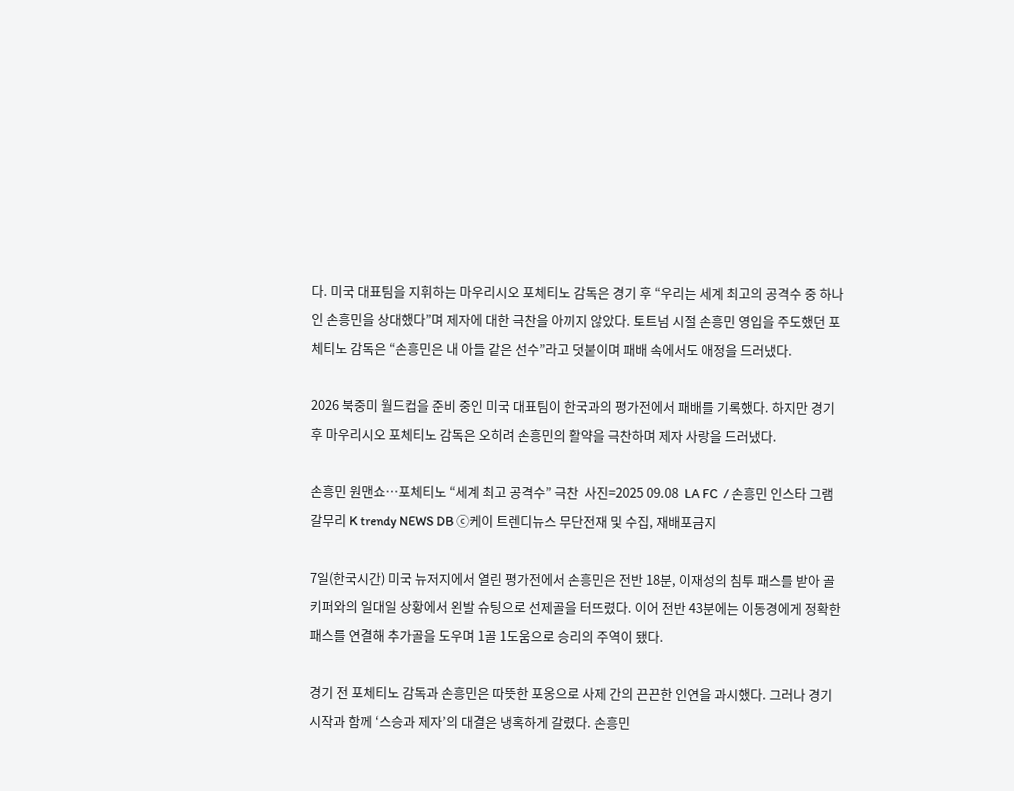다. 미국 대표팀을 지휘하는 마우리시오 포체티노 감독은 경기 후 “우리는 세계 최고의 공격수 중 하나인 손흥민을 상대했다”며 제자에 대한 극찬을 아끼지 않았다. 토트넘 시절 손흥민 영입을 주도했던 포체티노 감독은 “손흥민은 내 아들 같은 선수”라고 덧붙이며 패배 속에서도 애정을 드러냈다.

2026 북중미 월드컵을 준비 중인 미국 대표팀이 한국과의 평가전에서 패배를 기록했다. 하지만 경기 후 마우리시오 포체티노 감독은 오히려 손흥민의 활약을 극찬하며 제자 사랑을 드러냈다.

손흥민 원맨쇼…포체티노 “세계 최고 공격수” 극찬  사진=2025 09.08  LA FC  / 손흥민 인스타 그램 갈무리 K trendy NEWS DB ⓒ케이 트렌디뉴스 무단전재 및 수집, 재배포금지

7일(한국시간) 미국 뉴저지에서 열린 평가전에서 손흥민은 전반 18분, 이재성의 침투 패스를 받아 골키퍼와의 일대일 상황에서 왼발 슈팅으로 선제골을 터뜨렸다. 이어 전반 43분에는 이동경에게 정확한 패스를 연결해 추가골을 도우며 1골 1도움으로 승리의 주역이 됐다.

경기 전 포체티노 감독과 손흥민은 따뜻한 포옹으로 사제 간의 끈끈한 인연을 과시했다. 그러나 경기 시작과 함께 ‘스승과 제자’의 대결은 냉혹하게 갈렸다. 손흥민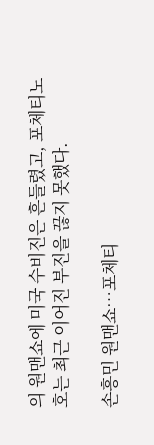의 원맨쇼에 미국 수비진은 흔들렸고, 포체티노호는 최근 이어진 부진을 끊지 못했다.

손흥민 원맨쇼…포체티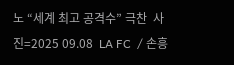노 “세계 최고 공격수” 극찬  사진=2025 09.08  LA FC  / 손흥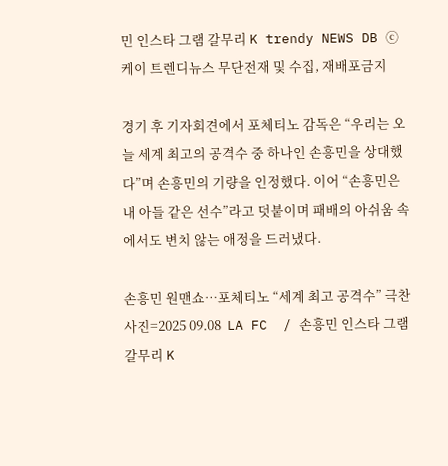민 인스타 그램 갈무리 K trendy NEWS DB ⓒ케이 트렌디뉴스 무단전재 및 수집, 재배포금지

경기 후 기자회견에서 포체티노 감독은 “우리는 오늘 세계 최고의 공격수 중 하나인 손흥민을 상대했다”며 손흥민의 기량을 인정했다. 이어 “손흥민은 내 아들 같은 선수”라고 덧붙이며 패배의 아쉬움 속에서도 변치 않는 애정을 드러냈다.

손흥민 원맨쇼…포체티노 “세계 최고 공격수” 극찬  사진=2025 09.08  LA FC  / 손흥민 인스타 그램 갈무리 K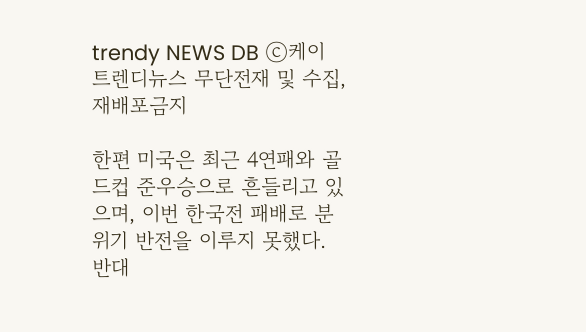trendy NEWS DB ⓒ케이 트렌디뉴스 무단전재 및 수집, 재배포금지

한편 미국은 최근 4연패와 골드컵 준우승으로 흔들리고 있으며, 이번 한국전 패배로 분위기 반전을 이루지 못했다. 반대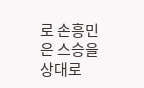로 손흥민은 스승을 상대로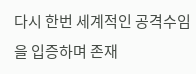다시 한번 세계적인 공격수임을 입증하며 존재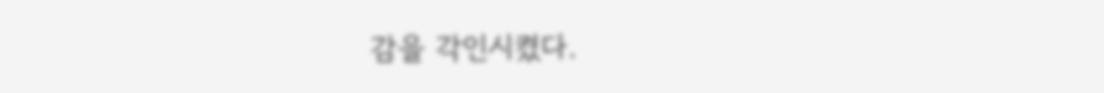감을 각인시켰다.